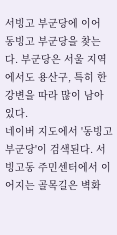서빙고 부군당에 이어 동빙고 부군당을 찾는다. 부군당은 서울 지역에서도 용산구, 특히 한강변을 따라 많이 남아있다.
네이버 지도에서 '동빙고 부군당'이 검색된다. 서빙고동 주민센터에서 이어지는 골목길은 벽화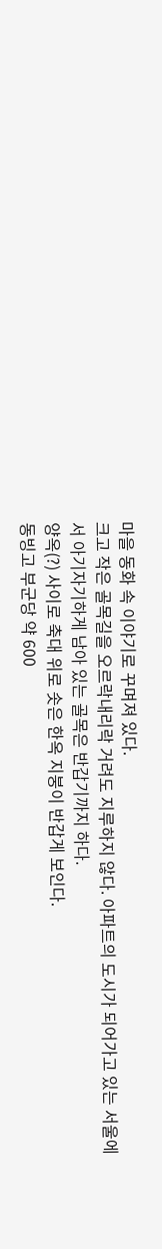마을 동화 속 이야기로 꾸며져 있다.
크고 작은 골목길을 오르락내리락 거려도 지루하지 않다. 아파트의 도시가 되어가고 있는 서울에서 아기자기하게 남아 있는 골목은 반갑기까지 하다.
양옥(?) 사이로 축대 위로 솟은 한옥 지붕이 반갑게 보인다.
동빙고 부군당 약 600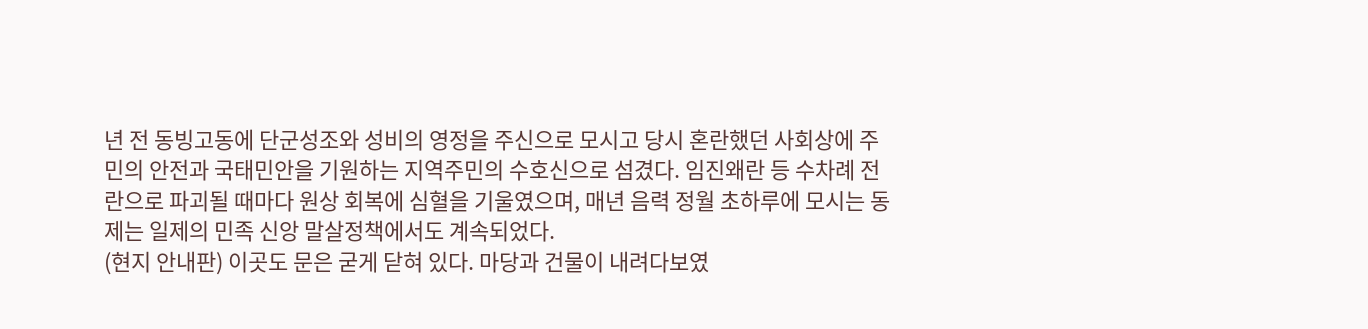년 전 동빙고동에 단군성조와 성비의 영정을 주신으로 모시고 당시 혼란했던 사회상에 주민의 안전과 국태민안을 기원하는 지역주민의 수호신으로 섬겼다. 임진왜란 등 수차례 전란으로 파괴될 때마다 원상 회복에 심혈을 기울였으며, 매년 음력 정월 초하루에 모시는 동제는 일제의 민족 신앙 말살정책에서도 계속되었다.
(현지 안내판) 이곳도 문은 굳게 닫혀 있다. 마당과 건물이 내려다보였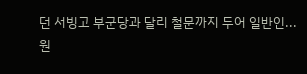던 서빙고 부군당과 달리 철문까지 두어 일반인...
원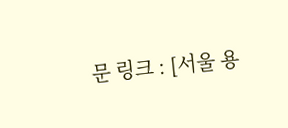문 링크 : [서울 용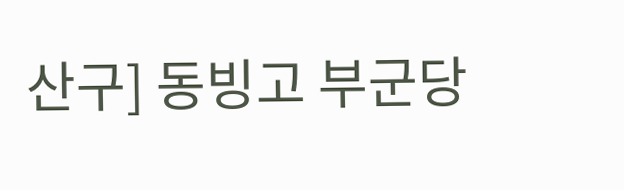산구] 동빙고 부군당